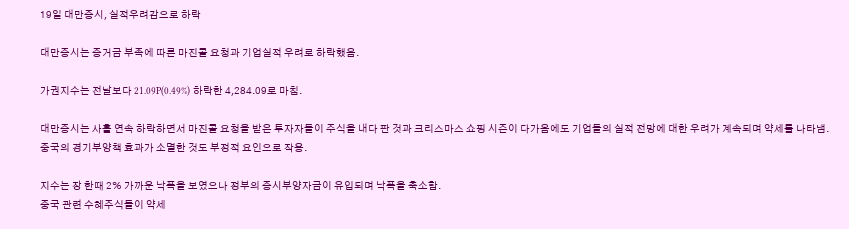19일 대만증시, 실적우려감으로 하락

대만증시는 증거금 부족에 따른 마진콜 요청과 기업실적 우려로 하락했음.

가권지수는 전날보다 21.09P(0.49%) 하락한 4,284.09로 마침.

대만증시는 사흘 연속 하락하면서 마진콜 요청을 받은 투자자들이 주식을 내다 판 것과 크리스마스 쇼핑 시즌이 다가옴에도 기업들의 실적 전망에 대한 우려가 계속되며 약세를 나타냄.
중국의 경기부양책 효과가 소멸한 것도 부정적 요인으로 작용.

지수는 장 한때 2% 가까운 낙폭을 보였으나 정부의 증시부양자금이 유입되며 낙폭을 축소함.
중국 관련 수혜주식들이 약세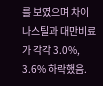를 보였으며 차이나스틸과 대만비료가 각각 3.0%, 3.6% 하락했음.